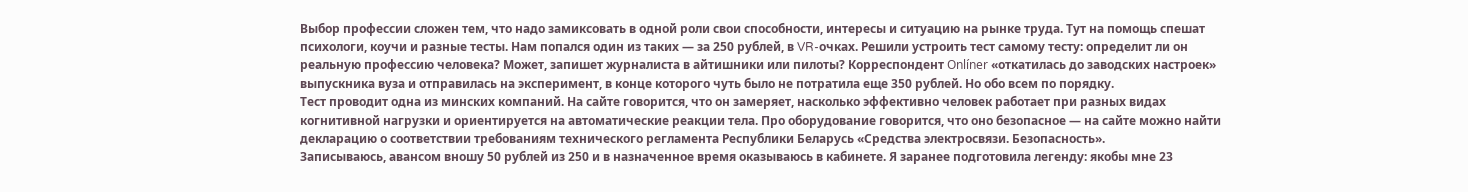Выбор профессии сложен тем, что надо замиксовать в одной роли свои способности, интересы и ситуацию на рынке труда. Тут на помощь спешат психологи, коучи и разные тесты. Нам попался один из таких — за 250 рублей, в VR-очках. Решили устроить тест самому тесту: определит ли он реальную профессию человека? Может, запишет журналиста в айтишники или пилоты? Корреспондент Onlíner «откатилась до заводских настроек» выпускника вуза и отправилась на эксперимент, в конце которого чуть было не потратила еще 350 рублей. Но обо всем по порядку.
Тест проводит одна из минских компаний. На сайте говорится, что он замеряет, насколько эффективно человек работает при разных видах когнитивной нагрузки и ориентируется на автоматические реакции тела. Про оборудование говорится, что оно безопасное — на сайте можно найти декларацию о соответствии требованиям технического регламента Республики Беларусь «Средства электросвязи. Безопасность».
Записываюсь, авансом вношу 50 рублей из 250 и в назначенное время оказываюсь в кабинете. Я заранее подготовила легенду: якобы мне 23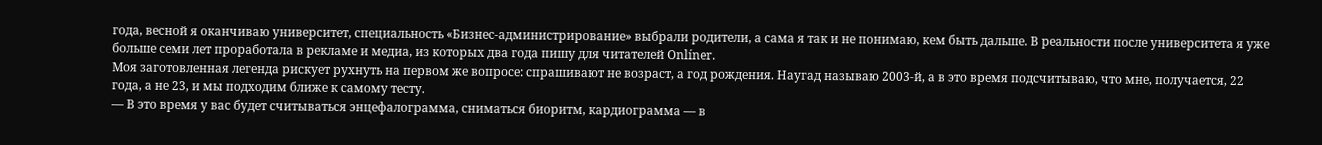года, весной я оканчиваю университет, специальность «Бизнес-администрирование» выбрали родители, а сама я так и не понимаю, кем быть дальше. В реальности после университета я уже больше семи лет проработала в рекламе и медиа, из которых два года пишу для читателей Onlíner.
Моя заготовленная легенда рискует рухнуть на первом же вопросе: спрашивают не возраст, а год рождения. Наугад называю 2003-й, а в это время подсчитываю, что мне, получается, 22 года, а не 23, и мы подходим ближе к самому тесту.
— В это время у вас будет считываться энцефалограмма, сниматься биоритм, кардиограмма — в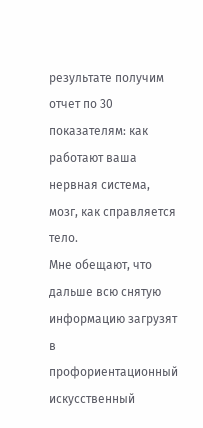результате получим отчет по 30 показателям: как работают ваша нервная система, мозг, как справляется тело.
Мне обещают, что дальше всю снятую информацию загрузят в профориентационный искусственный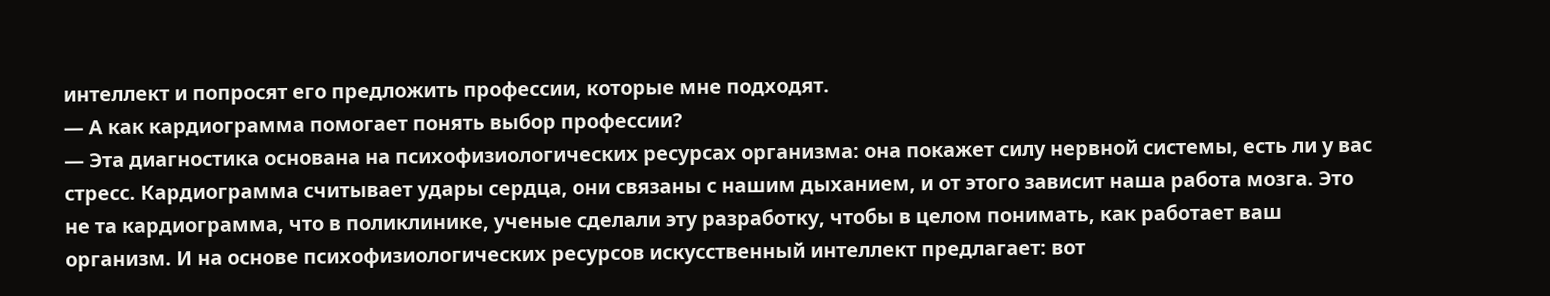интеллект и попросят его предложить профессии, которые мне подходят.
— А как кардиограмма помогает понять выбор профессии?
— Эта диагностика основана на психофизиологических ресурсах организма: она покажет силу нервной системы, есть ли у вас стресс. Кардиограмма считывает удары сердца, они связаны с нашим дыханием, и от этого зависит наша работа мозга. Это не та кардиограмма, что в поликлинике, ученые сделали эту разработку, чтобы в целом понимать, как работает ваш организм. И на основе психофизиологических ресурсов искусственный интеллект предлагает: вот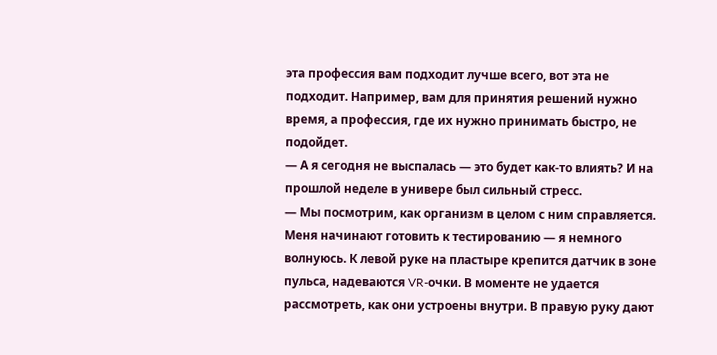эта профессия вам подходит лучше всего, вот эта не подходит. Например, вам для принятия решений нужно время, а профессия, где их нужно принимать быстро, не подойдет.
— А я сегодня не выспалась — это будет как-то влиять? И на прошлой неделе в универе был сильный стресс.
— Мы посмотрим, как организм в целом с ним справляется.
Меня начинают готовить к тестированию — я немного волнуюсь. К левой руке на пластыре крепится датчик в зоне пульса, надеваются VR-очки. В моменте не удается рассмотреть, как они устроены внутри. В правую руку дают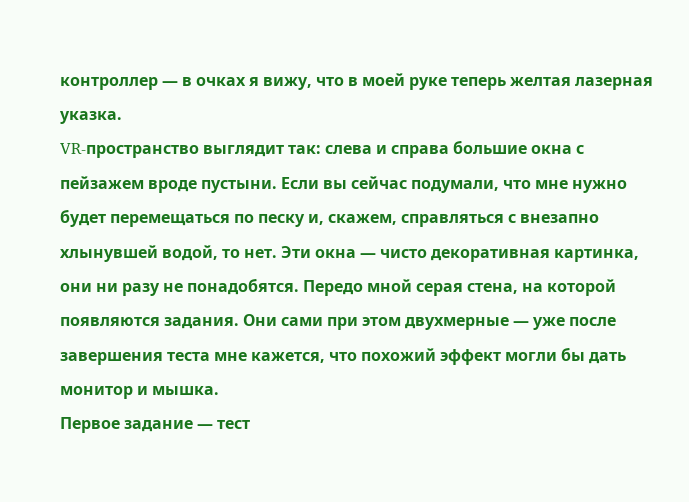контроллер — в очках я вижу, что в моей руке теперь желтая лазерная указка.
VR-пространство выглядит так: слева и справа большие окна с пейзажем вроде пустыни. Если вы сейчас подумали, что мне нужно будет перемещаться по песку и, скажем, справляться с внезапно хлынувшей водой, то нет. Эти окна — чисто декоративная картинка, они ни разу не понадобятся. Передо мной серая стена, на которой появляются задания. Они сами при этом двухмерные — уже после завершения теста мне кажется, что похожий эффект могли бы дать монитор и мышка.
Первое задание — тест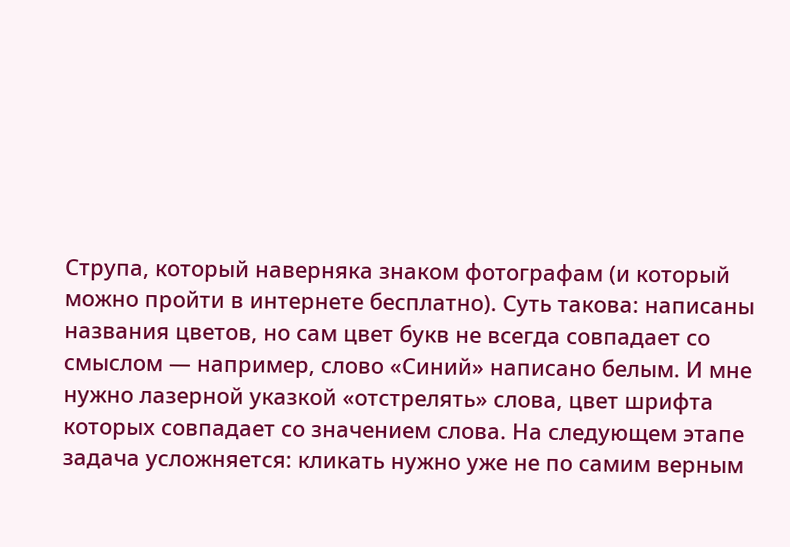Струпа, который наверняка знаком фотографам (и который можно пройти в интернете бесплатно). Суть такова: написаны названия цветов, но сам цвет букв не всегда совпадает со смыслом — например, слово «Синий» написано белым. И мне нужно лазерной указкой «отстрелять» слова, цвет шрифта которых совпадает со значением слова. На следующем этапе задача усложняется: кликать нужно уже не по самим верным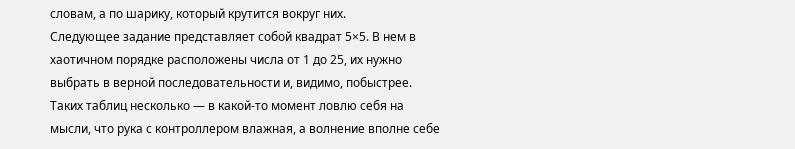словам, а по шарику, который крутится вокруг них.
Следующее задание представляет собой квадрат 5×5. В нем в хаотичном порядке расположены числа от 1 до 25, их нужно выбрать в верной последовательности и, видимо, побыстрее.
Таких таблиц несколько — в какой-то момент ловлю себя на мысли, что рука с контроллером влажная, а волнение вполне себе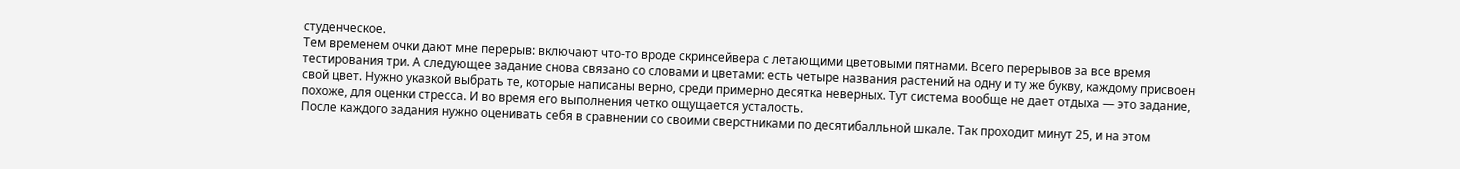студенческое.
Тем временем очки дают мне перерыв: включают что-то вроде скринсейвера с летающими цветовыми пятнами. Всего перерывов за все время тестирования три. А следующее задание снова связано со словами и цветами: есть четыре названия растений на одну и ту же букву, каждому присвоен свой цвет. Нужно указкой выбрать те, которые написаны верно, среди примерно десятка неверных. Тут система вообще не дает отдыха — это задание, похоже, для оценки стресса. И во время его выполнения четко ощущается усталость.
После каждого задания нужно оценивать себя в сравнении со своими сверстниками по десятибалльной шкале. Так проходит минут 25, и на этом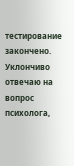тестирование закончено.
Уклончиво отвечаю на вопрос психолога,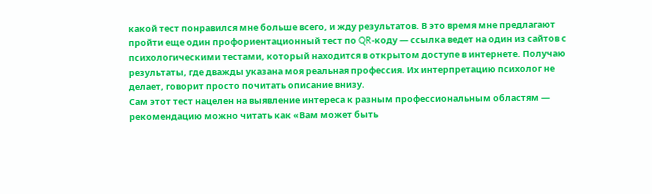какой тест понравился мне больше всего, и жду результатов. В это время мне предлагают пройти еще один профориентационный тест по QR-коду — ссылка ведет на один из сайтов с психологическими тестами, который находится в открытом доступе в интернете. Получаю результаты, где дважды указана моя реальная профессия. Их интерпретацию психолог не делает, говорит просто почитать описание внизу.
Сам этот тест нацелен на выявление интереса к разным профессиональным областям — рекомендацию можно читать как «Вам может быть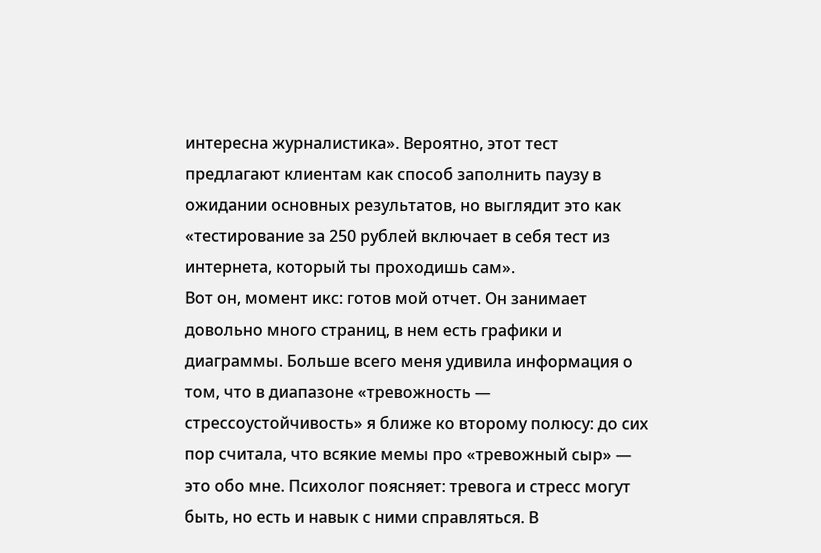интересна журналистика». Вероятно, этот тест предлагают клиентам как способ заполнить паузу в ожидании основных результатов, но выглядит это как «тестирование за 250 рублей включает в себя тест из интернета, который ты проходишь сам».
Вот он, момент икс: готов мой отчет. Он занимает довольно много страниц, в нем есть графики и диаграммы. Больше всего меня удивила информация о том, что в диапазоне «тревожность — стрессоустойчивость» я ближе ко второму полюсу: до сих пор считала, что всякие мемы про «тревожный сыр» — это обо мне. Психолог поясняет: тревога и стресс могут быть, но есть и навык с ними справляться. В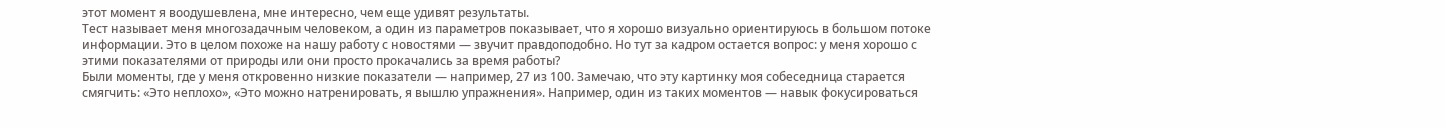этот момент я воодушевлена, мне интересно, чем еще удивят результаты.
Тест называет меня многозадачным человеком, а один из параметров показывает, что я хорошо визуально ориентируюсь в большом потоке информации. Это в целом похоже на нашу работу с новостями — звучит правдоподобно. Но тут за кадром остается вопрос: у меня хорошо с этими показателями от природы или они просто прокачались за время работы?
Были моменты, где у меня откровенно низкие показатели — например, 27 из 100. Замечаю, что эту картинку моя собеседница старается смягчить: «Это неплохо», «Это можно натренировать, я вышлю упражнения». Например, один из таких моментов — навык фокусироваться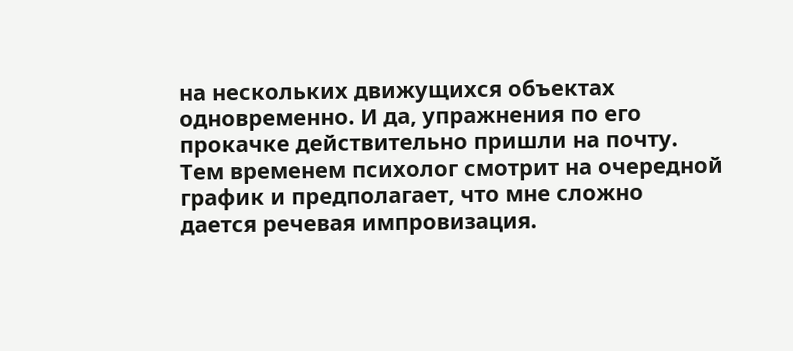на нескольких движущихся объектах одновременно. И да, упражнения по его прокачке действительно пришли на почту.
Тем временем психолог смотрит на очередной график и предполагает, что мне сложно дается речевая импровизация.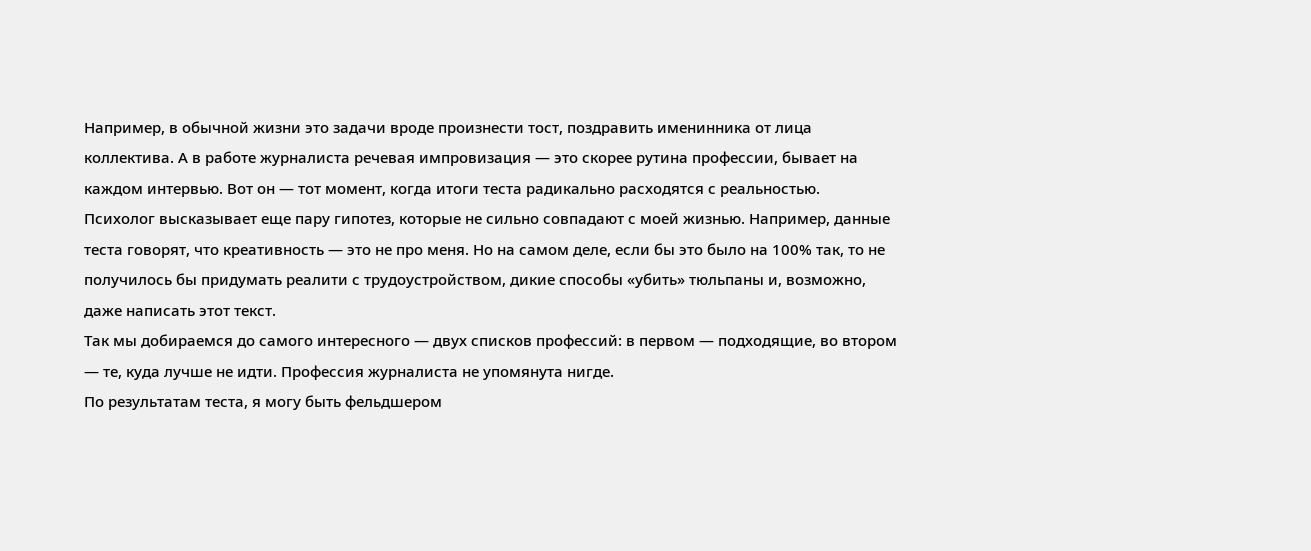Например, в обычной жизни это задачи вроде произнести тост, поздравить именинника от лица коллектива. А в работе журналиста речевая импровизация — это скорее рутина профессии, бывает на каждом интервью. Вот он — тот момент, когда итоги теста радикально расходятся с реальностью.
Психолог высказывает еще пару гипотез, которые не сильно совпадают с моей жизнью. Например, данные теста говорят, что креативность — это не про меня. Но на самом деле, если бы это было на 100% так, то не получилось бы придумать реалити с трудоустройством, дикие способы «убить» тюльпаны и, возможно, даже написать этот текст.
Так мы добираемся до самого интересного — двух списков профессий: в первом — подходящие, во втором — те, куда лучше не идти. Профессия журналиста не упомянута нигде.
По результатам теста, я могу быть фельдшером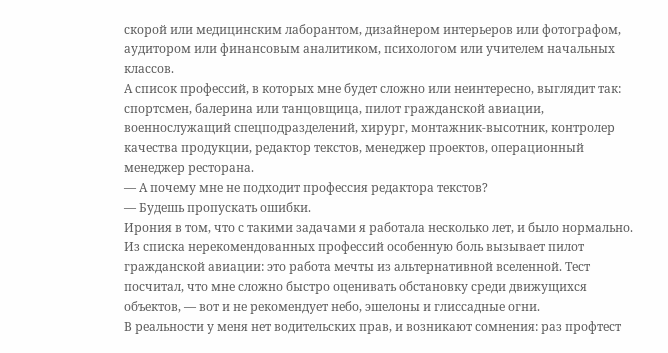скорой или медицинским лаборантом, дизайнером интерьеров или фотографом, аудитором или финансовым аналитиком, психологом или учителем начальных классов.
А список профессий, в которых мне будет сложно или неинтересно, выглядит так: спортсмен, балерина или танцовщица, пилот гражданской авиации, военнослужащий спецподразделений, хирург, монтажник-высотник, контролер качества продукции, редактор текстов, менеджер проектов, операционный менеджер ресторана.
— А почему мне не подходит профессия редактора текстов?
— Будешь пропускать ошибки.
Ирония в том, что с такими задачами я работала несколько лет, и было нормально. Из списка нерекомендованных профессий особенную боль вызывает пилот гражданской авиации: это работа мечты из альтернативной вселенной. Тест посчитал, что мне сложно быстро оценивать обстановку среди движущихся объектов, — вот и не рекомендует небо, эшелоны и глиссадные огни.
В реальности у меня нет водительских прав, и возникают сомнения: раз профтест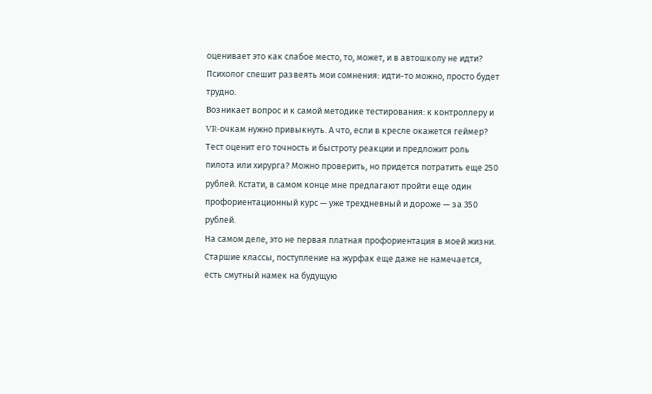оценивает это как слабое место, то, может, и в автошколу не идти?
Психолог спешит развеять мои сомнения: идти-то можно, просто будет трудно.
Возникает вопрос и к самой методике тестирования: к контроллеру и VR-очкам нужно привыкнуть. А что, если в кресле окажется геймер? Тест оценит его точность и быстроту реакции и предложит роль пилота или хирурга? Можно проверить, но придется потратить еще 250 рублей. Кстати, в самом конце мне предлагают пройти еще один профориентационный курс — уже трехдневный и дороже — за 350 рублей.
На самом деле, это не первая платная профориентация в моей жизни. Старшие классы, поступление на журфак еще даже не намечается, есть смутный намек на будущую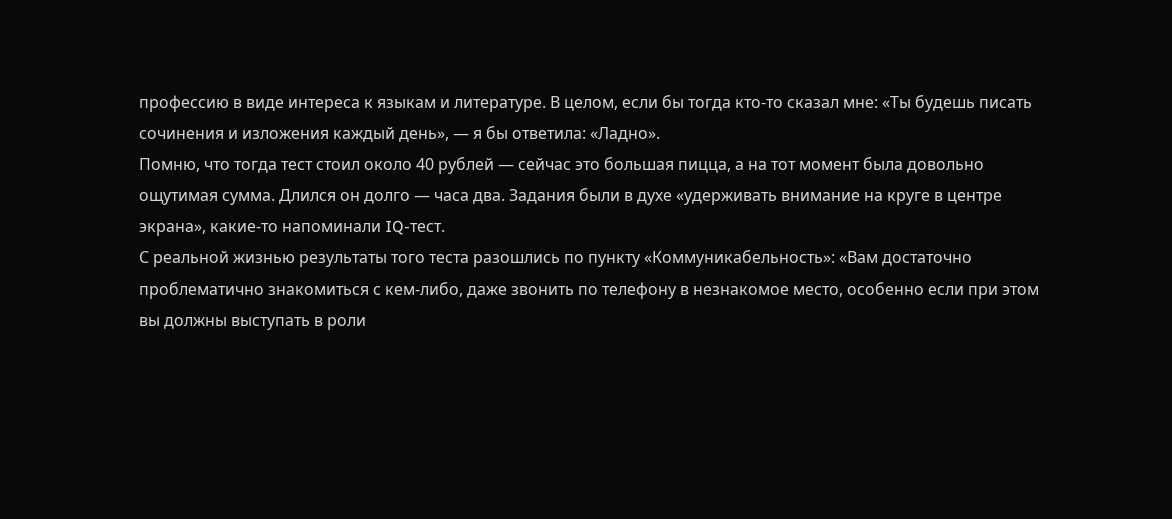профессию в виде интереса к языкам и литературе. В целом, если бы тогда кто-то сказал мне: «Ты будешь писать сочинения и изложения каждый день», — я бы ответила: «Ладно».
Помню, что тогда тест стоил около 40 рублей — сейчас это большая пицца, а на тот момент была довольно ощутимая сумма. Длился он долго — часа два. Задания были в духе «удерживать внимание на круге в центре экрана», какие-то напоминали IQ-тест.
С реальной жизнью результаты того теста разошлись по пункту «Коммуникабельность»: «Вам достаточно проблематично знакомиться с кем-либо, даже звонить по телефону в незнакомое место, особенно если при этом вы должны выступать в роли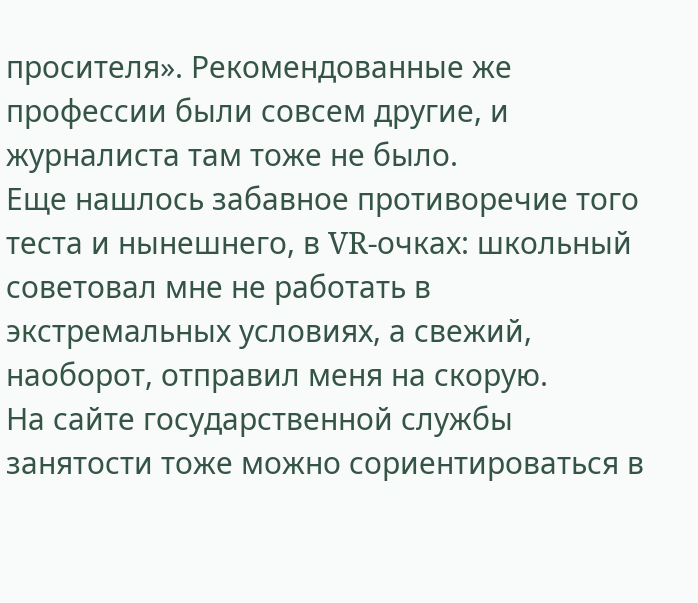просителя». Рекомендованные же профессии были совсем другие, и журналиста там тоже не было.
Еще нашлось забавное противоречие того теста и нынешнего, в VR-очках: школьный советовал мне не работать в экстремальных условиях, а свежий, наоборот, отправил меня на скорую.
На сайте государственной службы занятости тоже можно сориентироваться в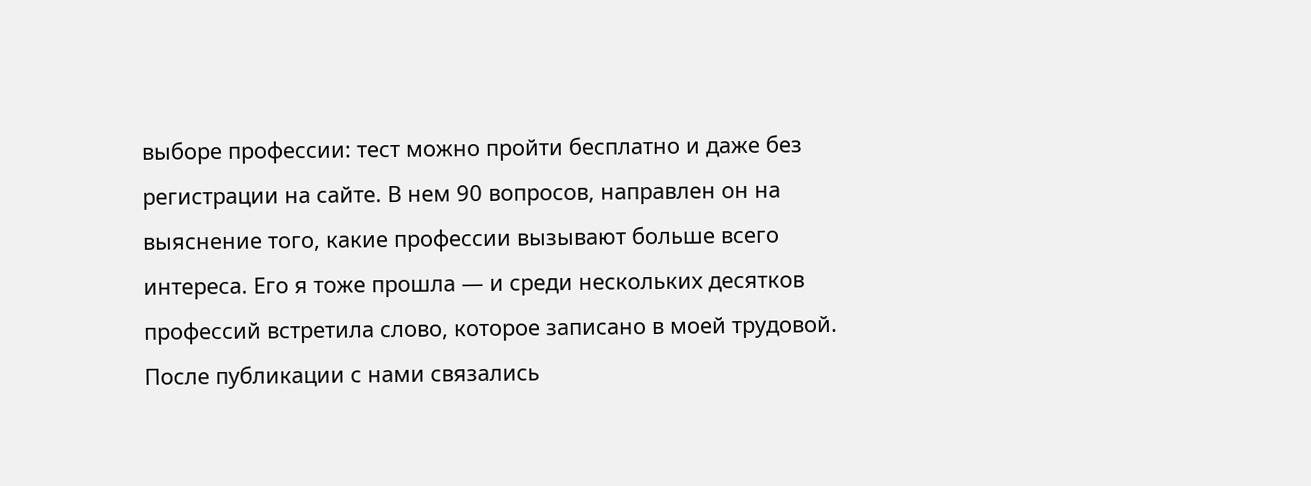выборе профессии: тест можно пройти бесплатно и даже без регистрации на сайте. В нем 90 вопросов, направлен он на выяснение того, какие профессии вызывают больше всего интереса. Его я тоже прошла — и среди нескольких десятков профессий встретила слово, которое записано в моей трудовой.
После публикации с нами связались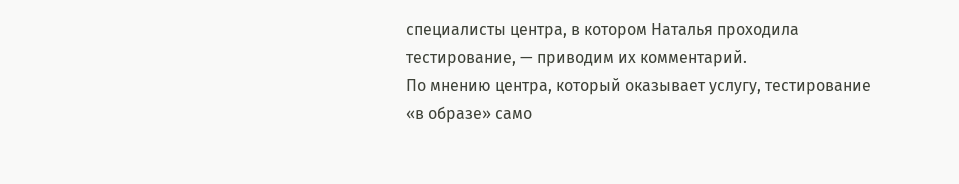специалисты центра, в котором Наталья проходила тестирование, — приводим их комментарий.
По мнению центра, который оказывает услугу, тестирование «в образе» само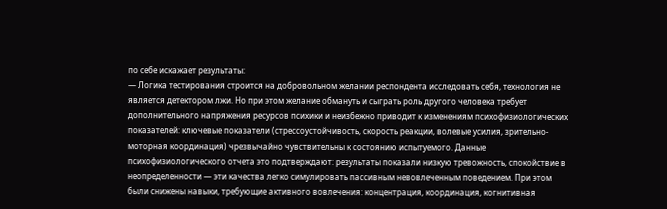по себе искажает результаты:
— Логика тестирования строится на добровольном желании респондента исследовать себя, технология не является детектором лжи. Но при этом желание обмануть и сыграть роль другого человека требует дополнительного напряжения ресурсов психики и неизбежно приводит к изменениям психофизиологических показателей: ключевые показатели (стрессоустойчивость, скорость реакции, волевые усилия, зрительно-моторная координация) чрезвычайно чувствительны к состоянию испытуемого. Данные психофизиологического отчета это подтверждают: результаты показали низкую тревожность, спокойствие в неопределенности — эти качества легко симулировать пассивным невовлеченным поведением. При этом были снижены навыки, требующие активного вовлечения: концентрация, координация, когнитивная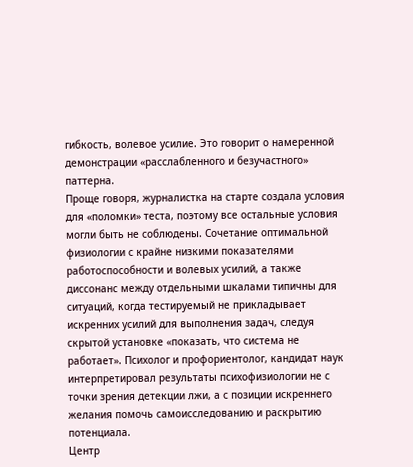гибкость, волевое усилие. Это говорит о намеренной демонстрации «расслабленного и безучастного» паттерна.
Проще говоря, журналистка на старте создала условия для «поломки» теста, поэтому все остальные условия могли быть не соблюдены. Сочетание оптимальной физиологии с крайне низкими показателями работоспособности и волевых усилий, а также диссонанс между отдельными шкалами типичны для ситуаций, когда тестируемый не прикладывает искренних усилий для выполнения задач, следуя скрытой установке «показать, что система не работает». Психолог и профориентолог, кандидат наук интерпретировал результаты психофизиологии не с точки зрения детекции лжи, а с позиции искреннего желания помочь самоисследованию и раскрытию потенциала.
Центр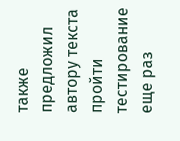также предложил автору текста пройти тестирование еще раз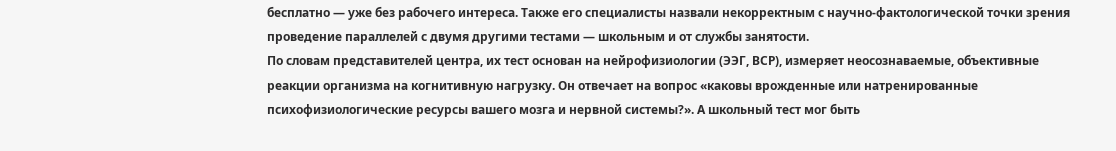бесплатно — уже без рабочего интереса. Также его специалисты назвали некорректным с научно-фактологической точки зрения проведение параллелей с двумя другими тестами — школьным и от службы занятости.
По словам представителей центра, их тест основан на нейрофизиологии (ЭЭГ, ВСР), измеряет неосознаваемые, объективные реакции организма на когнитивную нагрузку. Он отвечает на вопрос «каковы врожденные или натренированные психофизиологические ресурсы вашего мозга и нервной системы?». А школьный тест мог быть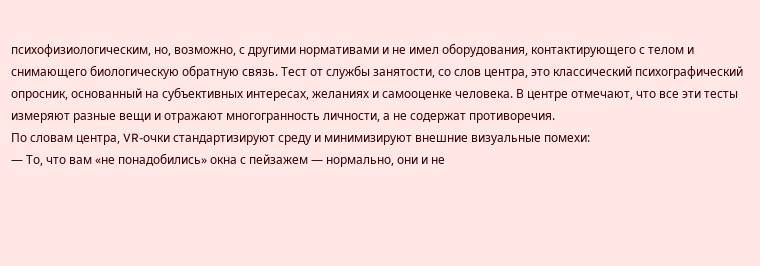психофизиологическим, но, возможно, с другими нормативами и не имел оборудования, контактирующего с телом и снимающего биологическую обратную связь. Тест от службы занятости, со слов центра, это классический психографический опросник, основанный на субъективных интересах, желаниях и самооценке человека. В центре отмечают, что все эти тесты измеряют разные вещи и отражают многогранность личности, а не содержат противоречия.
По словам центра, VR-очки стандартизируют среду и минимизируют внешние визуальные помехи:
— То, что вам «не понадобились» окна с пейзажем — нормально, они и не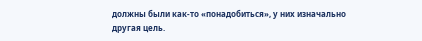должны были как-то «понадобиться», у них изначально другая цель.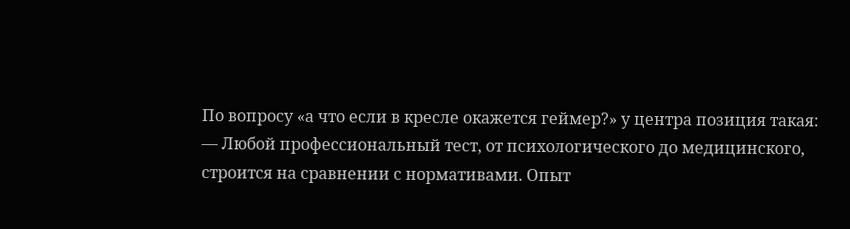По вопросу «а что если в кресле окажется геймер?» у центра позиция такая:
— Любой профессиональный тест, от психологического до медицинского, строится на сравнении с нормативами. Опыт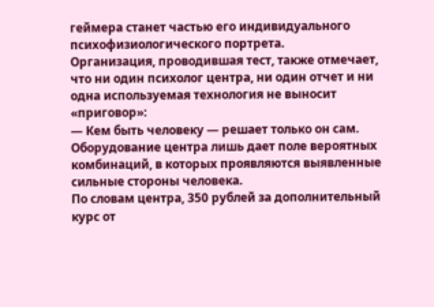геймера станет частью его индивидуального психофизиологического портрета.
Организация, проводившая тест, также отмечает, что ни один психолог центра, ни один отчет и ни одна используемая технология не выносит «приговор»:
— Кем быть человеку — решает только он сам. Оборудование центра лишь дает поле вероятных комбинаций, в которых проявляются выявленные сильные стороны человека.
По словам центра, 350 рублей за дополнительный курс от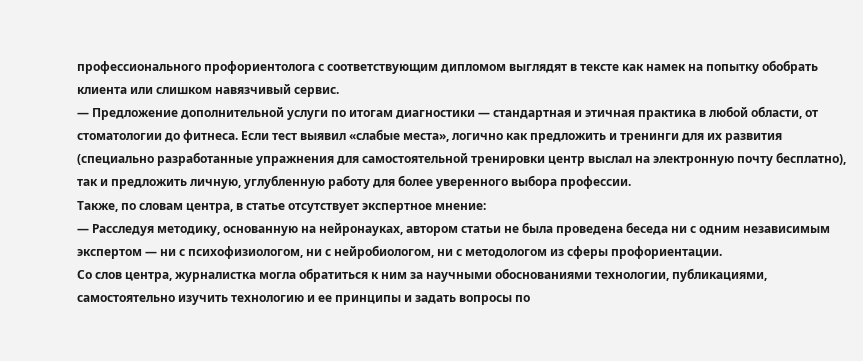профессионального профориентолога с соответствующим дипломом выглядят в тексте как намек на попытку обобрать клиента или слишком навязчивый сервис.
— Предложение дополнительной услуги по итогам диагностики — стандартная и этичная практика в любой области, от стоматологии до фитнеса. Если тест выявил «слабые места», логично как предложить и тренинги для их развития (специально разработанные упражнения для самостоятельной тренировки центр выслал на электронную почту бесплатно), так и предложить личную, углубленную работу для более уверенного выбора профессии.
Также, по словам центра, в статье отсутствует экспертное мнение:
— Расследуя методику, основанную на нейронауках, автором статьи не была проведена беседа ни с одним независимым экспертом — ни с психофизиологом, ни с нейробиологом, ни с методологом из сферы профориентации.
Со слов центра, журналистка могла обратиться к ним за научными обоснованиями технологии, публикациями, самостоятельно изучить технологию и ее принципы и задать вопросы по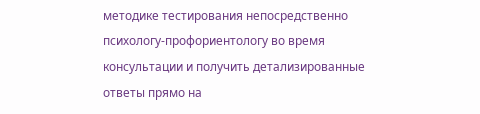методике тестирования непосредственно психологу-профориентологу во время консультации и получить детализированные ответы прямо на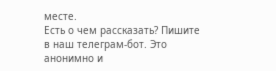месте.
Есть о чем рассказать? Пишите в наш телеграм-бот. Это анонимно и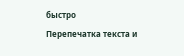быстро
Перепечатка текста и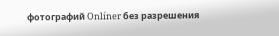фотографий Onlíner без разрешения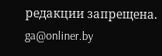редакции запрещена. ga@onliner.by